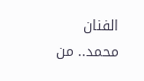الفنان محمد.. من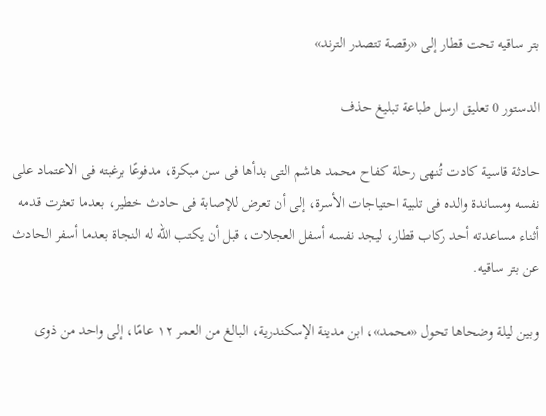بتر ساقيه تحت قطار إلى «رقصة تتصدر الترند»

الدستور 0 تعليق ارسل طباعة تبليغ حذف

حادثة قاسية كادت تُنهى رحلة كفاح محمد هاشم التى بدأها فى سن مبكرة، مدفوعًا برغبته فى الاعتماد على نفسه ومساندة والده فى تلبية احتياجات الأسرة، إلى أن تعرض للإصابة فى حادث خطير، بعدما تعثرت قدمه أثناء مساعدته أحد ركاب قطار، ليجد نفسه أسفل العجلات، قبل أن يكتب الله له النجاة بعدما أسفر الحادث عن بتر ساقيه.

وبين ليلة وضحاها تحول «محمد»، ابن مدينة الإسكندرية، البالغ من العمر ١٢ عامًا، إلى واحد من ذوى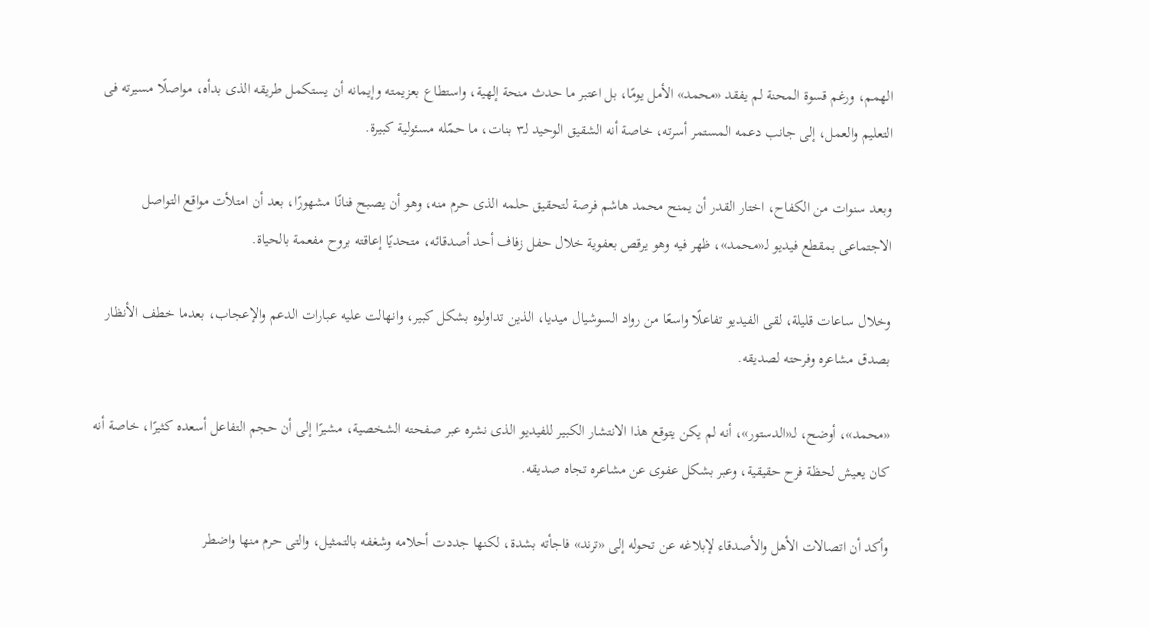الهمم، ورغم قسوة المحنة لم يفقد «محمد» الأمل يومًا، بل اعتبر ما حدث منحة إلهية، واستطاع بعزيمته وإيمانه أن يستكمل طريقه الذى بدأه، مواصلًا مسيرته فى التعليم والعمل، إلى جانب دعمه المستمر أسرته، خاصة أنه الشقيق الوحيد لـ٣ بنات، ما حمّله مسئولية كبيرة.

وبعد سنوات من الكفاح، اختار القدر أن يمنح محمد هاشم فرصة لتحقيق حلمه الذى حرم منه، وهو أن يصبح فنانًا مشهورًا، بعد أن امتلأت مواقع التواصل الاجتماعى بمقطع فيديو لـ«محمد»، ظهر فيه وهو يرقص بعفوية خلال حفل زفاف أحد أصدقائه، متحديًا إعاقته بروح مفعمة بالحياة.

وخلال ساعات قليلة، لقى الفيديو تفاعلًا واسعًا من رواد السوشيال ميديا، الذين تداولوه بشكل كبير، وانهالت عليه عبارات الدعم والإعجاب، بعدما خطف الأنظار بصدق مشاعره وفرحته لصديقه.

«محمد»، أوضح، لـ«الدستور»، أنه لم يكن يتوقع هذا الانتشار الكبير للفيديو الذى نشره عبر صفحته الشخصية، مشيرًا إلى أن حجم التفاعل أسعده كثيرًا، خاصة أنه كان يعيش لحظة فرح حقيقية، وعبر بشكل عفوى عن مشاعره تجاه صديقه.

وأكد أن اتصالات الأهل والأصدقاء لإبلاغه عن تحوله إلى «ترند» فاجأته بشدة، لكنها جددت أحلامه وشغفه بالتمثيل، والتى حرم منها واضطر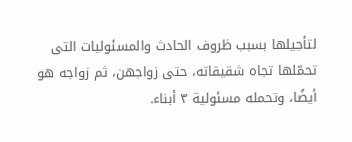لتأجيلها بسبب ظروف الحادث والمسئوليات التى تحمّلها تجاه شقيقاته، حتى زواجهن، ثم زواجه هو أيضًا، وتحمله مسئولية ٣ أبناء.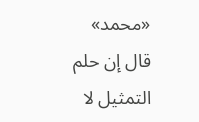«محمد» قال إن حلم التمثيل لا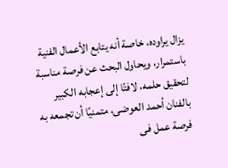يزال يراوده، خاصة أنه يتابع الأعمال الفنية باستمرار، ويحاول البحث عن فرصة مناسبة لتحقيق حلمه، لافتًا إلى إعجابه الكبير بالفنان أحمد العوضى، متمنيًا أن تجمعه به فرصة عمل فى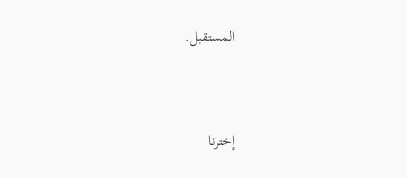المستقبل.



إخترنا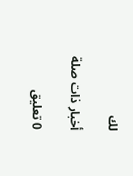لك

أخبار ذات صلة

0 تعليق